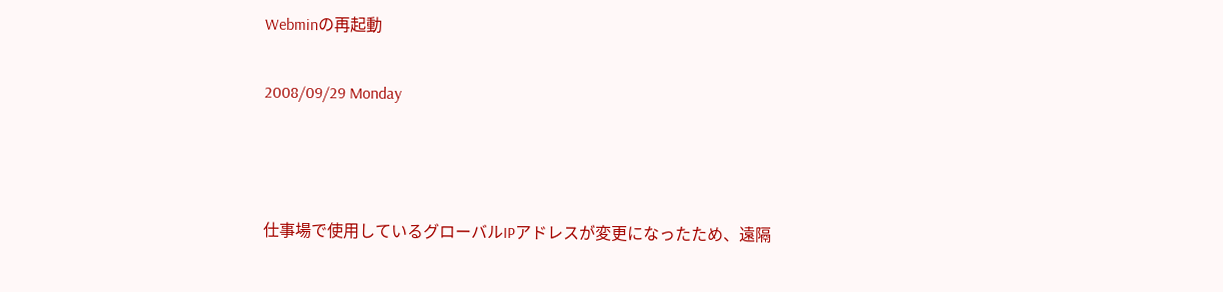Webminの再起動

2008/09/29 Monday



仕事場で使用しているグローバルIPアドレスが変更になったため、遠隔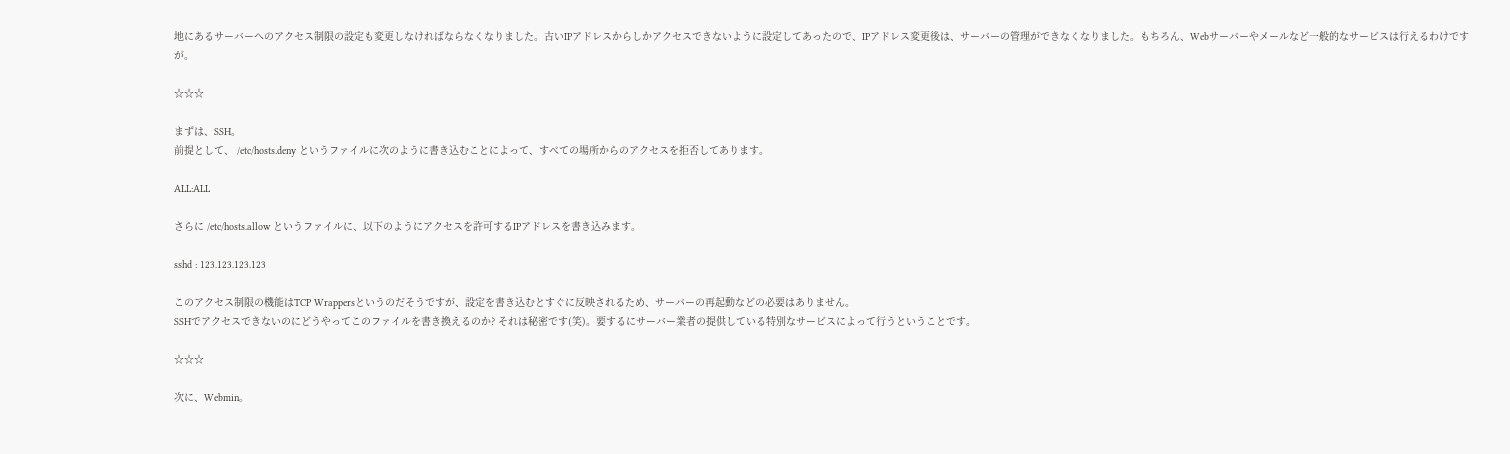地にあるサーバーへのアクセス制限の設定も変更しなければならなくなりました。古いIPアドレスからしかアクセスできないように設定してあったので、IPアドレス変更後は、サーバーの管理ができなくなりました。もちろん、Webサーバーやメールなど一般的なサービスは行えるわけですが。

☆☆☆

まずは、SSH。
前提として、 /etc/hosts.deny というファイルに次のように書き込むことによって、すべての場所からのアクセスを拒否してあります。

ALL:ALL

さらに /etc/hosts.allow というファイルに、以下のようにアクセスを許可するIPアドレスを書き込みます。

sshd : 123.123.123.123

このアクセス制限の機能はTCP Wrappersというのだそうですが、設定を書き込むとすぐに反映されるため、サーバーの再起動などの必要はありません。
SSHでアクセスできないのにどうやってこのファイルを書き換えるのか? それは秘密です(笑)。要するにサーバー業者の提供している特別なサービスによって行うということです。

☆☆☆

次に、Webmin。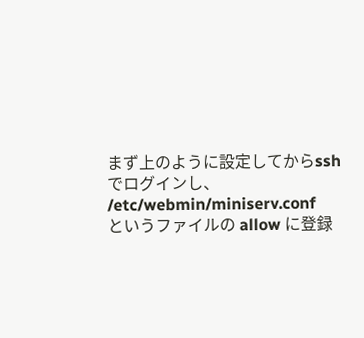まず上のように設定してからsshでログインし、 /etc/webmin/miniserv.conf
というファイルの allow に登録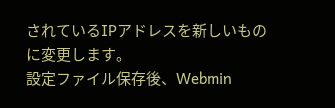されているIPアドレスを新しいものに変更します。
設定ファイル保存後、Webmin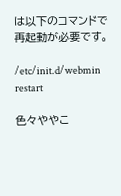は以下のコマンドで再起動が必要です。

/etc/init.d/webmin restart

色々ややこ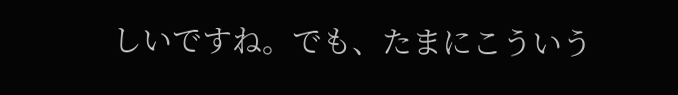しいですね。でも、たまにこういう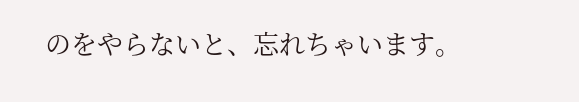のをやらないと、忘れちゃいます。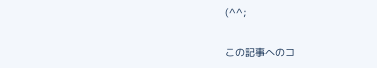(^^;

この記事へのコ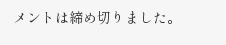メントは締め切りました。